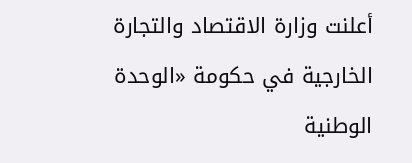أعلنت وزارة الاقتصاد والتجارة الخارجية في حكومة «الوحدة الوطنية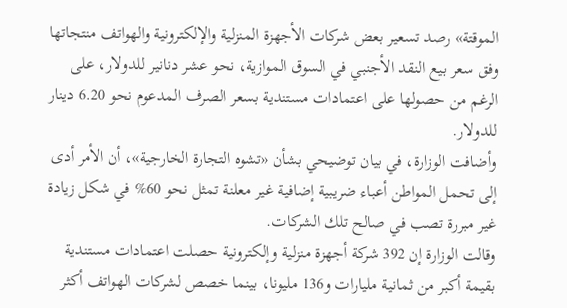الموقتة» رصد تسعير بعض شركات الأجهزة المنزلية والإلكترونية والهواتف منتجاتها وفق سعر بيع النقد الأجنبي في السوق الموازية، نحو عشر دنانير للدولار، على الرغم من حصولها على اعتمادات مستندية بسعر الصرف المدعوم نحو 6.20 دينار للدولار.
وأضافت الوزارة، في بيان توضيحي بشأن «تشوه التجارة الخارجية»، أن الأمر أدى إلى تحمل المواطن أعباء ضريبية إضافية غير معلنة تمثل نحو 60% في شكل زيادة غير مبررة تصب في صالح تلك الشركات.
وقالت الوزارة إن 392 شركة أجهزة منزلية وإلكترونية حصلت اعتمادات مستندية بقيمة أكبر من ثمانية مليارات و136 مليونا، بينما خصص لشركات الهواتف أكثر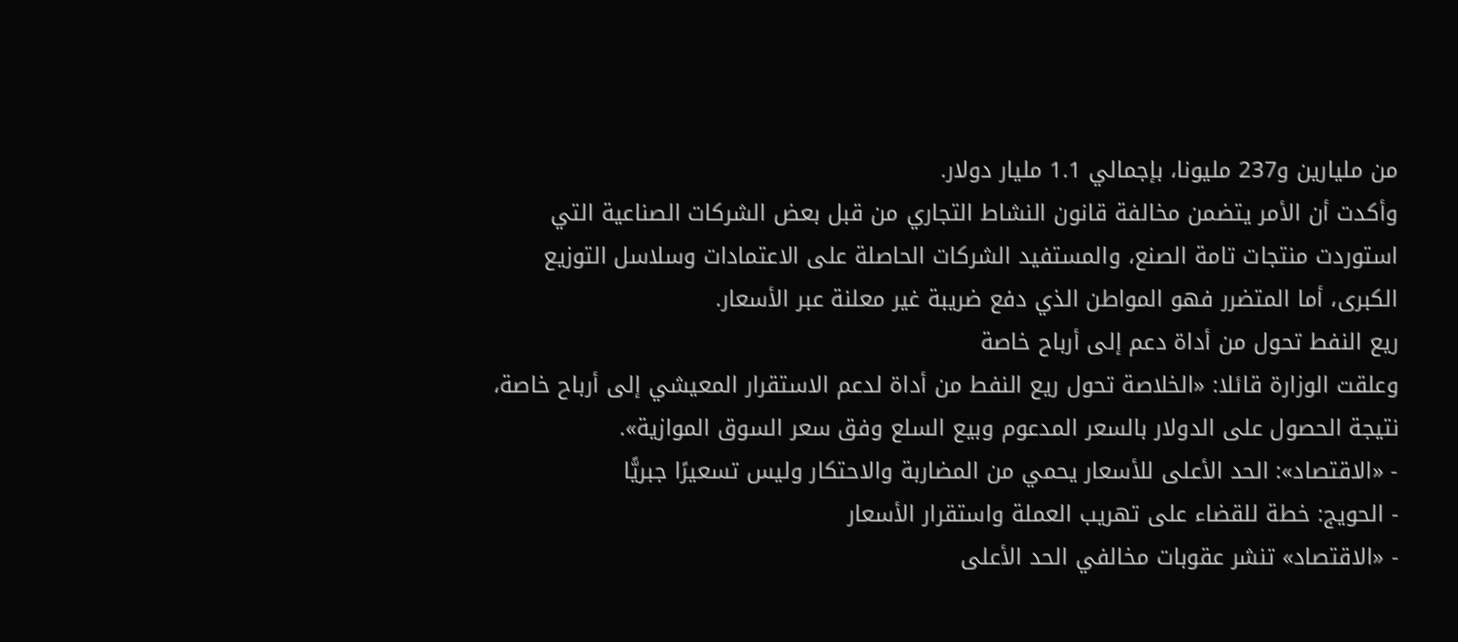من مليارين و237 مليونا، بإجمالي 1.1 مليار دولار.
وأكدت أن الأمر يتضمن مخالفة قانون النشاط التجاري من قبل بعض الشركات الصناعية التي استوردت منتجات تامة الصنع، والمستفيد الشركات الحاصلة على الاعتمادات وسلاسل التوزيع الكبرى، أما المتضرر فهو المواطن الذي دفع ضريبة غير معلنة عبر الأسعار.
ريع النفط تحول من أداة دعم إلى أرباح خاصة
وعلقت الوزارة قائلا: «الخلاصة تحول ريع النفط من أداة لدعم الاستقرار المعيشي إلى أرباح خاصة، نتيجة الحصول على الدولار بالسعر المدعوم وبيع السلع وفق سعر السوق الموازية».
- «الاقتصاد»: الحد الأعلى للأسعار يحمي من المضاربة والاحتكار وليس تسعيرًا جبريًّا
- الحويج: خطة للقضاء على تهريب العملة واستقرار الأسعار
- «الاقتصاد» تنشر عقوبات مخالفي الحد الأعلى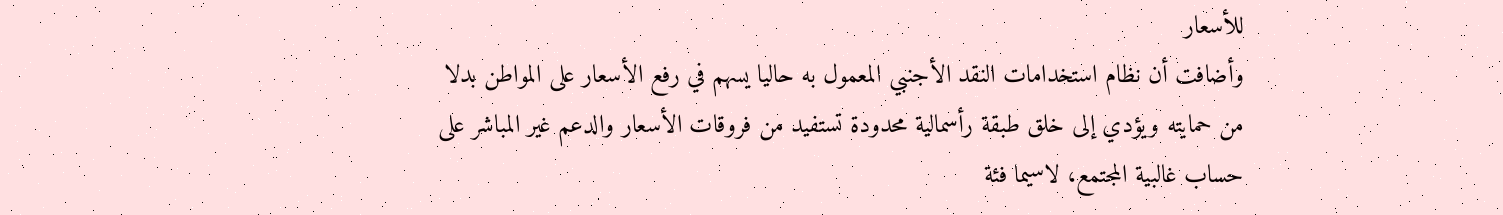للأسعار
وأضافت أن نظام استخدامات النقد الأجنبي المعمول به حاليا يسهم في رفع الأسعار على المواطن بدلا من حمايته ويؤدي إلى خلق طبقة رأسمالية محدودة تستفيد من فروقات الأسعار والدعم غير المباشر على حساب غالبية المجتمع، لاسيما فئة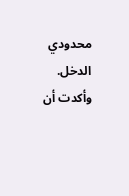محدودي الدخل.
وأكدت أن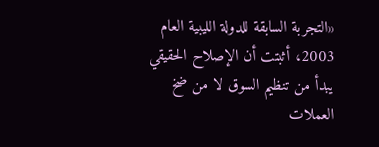«التجربة السابقة للدولة الليبية العام 2003، أثبتت أن الإصلاح الحقيقي يبدأ من تنظيم السوق لا من ضخ العملات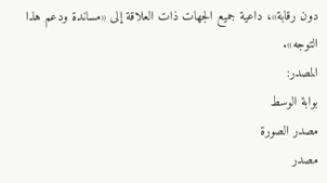دون رقابة»، داعية جميع الجهات ذات العلاقة إلى «مساندة ودعم هذا التوجه».
المصدر:
بوابة الوسط
مصدر الصورة
مصدر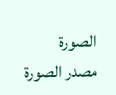الصورة
مصدر الصورة